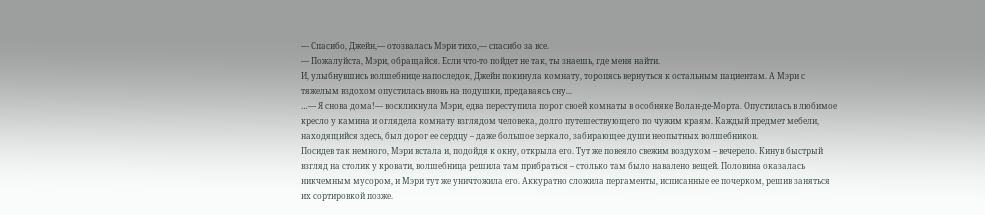— Спасибо, Джейн,— отозвалась Мэри тихо,— спасибо за все.
— Пожалуйста, Мэри, обращайся. Если что-то пойдет не так, ты знаешь, где меня найти.
И, улыбнувшись волшебнице напоследок, Джейн покинула комнату, торопясь вернуться к остальным пациентам. А Мэри с тяжелым вздохом опустилась вновь на подушки, предаваясь сну...
…— Я снова дома!— воскликнула Мэри, едва переступила порог своей комнаты в особняке Волан-де-Морта. Опустилась в любимое кресло у камина и оглядела комнату взглядом человека, долго путешествующего по чужим краям. Каждый предмет мебели, находящийся здесь, был дорог ее сердцу – даже большое зеркало, забирающее души неопытных волшебников.
Посидев так немного, Мэри встала и, подойдя к окну, открыла его. Тут же повеяло свежим воздухом – вечерело. Кинув быстрый взгляд на столик у кровати, волшебница решила там прибраться – столько там было навалено вещей. Половина оказалась никчемным мусором, и Мэри тут же уничтожила его. Аккуратно сложила пергаменты, исписанные ее почерком, решив заняться их сортировкой позже.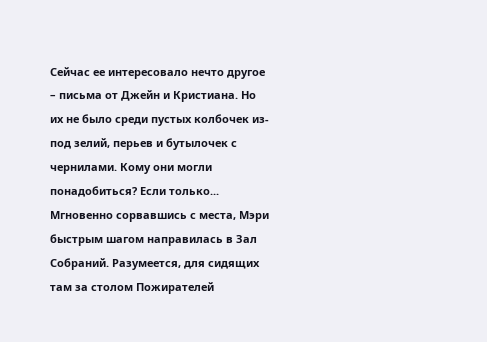Сейчас ее интересовало нечто другое – письма от Джейн и Кристиана. Но их не было среди пустых колбочек из-под зелий, перьев и бутылочек с чернилами. Кому они могли понадобиться? Если только...
Мгновенно сорвавшись с места, Мэри быстрым шагом направилась в Зал Собраний. Разумеется, для сидящих там за столом Пожирателей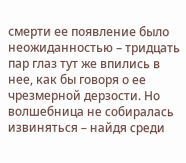смерти ее появление было неожиданностью – тридцать пар глаз тут же впились в нее, как бы говоря о ее чрезмерной дерзости. Но волшебница не собиралась извиняться – найдя среди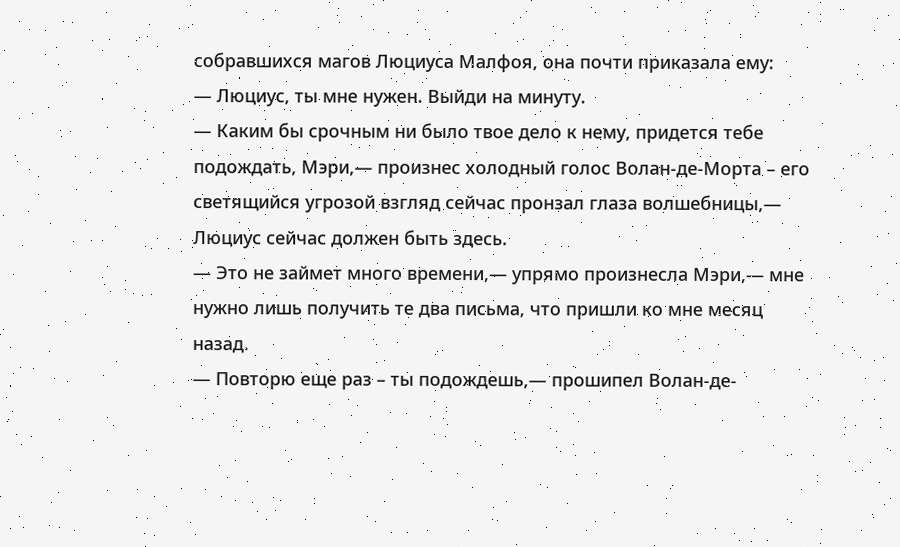собравшихся магов Люциуса Малфоя, она почти приказала ему:
— Люциус, ты мне нужен. Выйди на минуту.
— Каким бы срочным ни было твое дело к нему, придется тебе подождать, Мэри,— произнес холодный голос Волан-де-Морта – его светящийся угрозой взгляд сейчас пронзал глаза волшебницы,— Люциус сейчас должен быть здесь.
— Это не займет много времени,— упрямо произнесла Мэри,— мне нужно лишь получить те два письма, что пришли ко мне месяц назад.
— Повторю еще раз – ты подождешь,— прошипел Волан-де-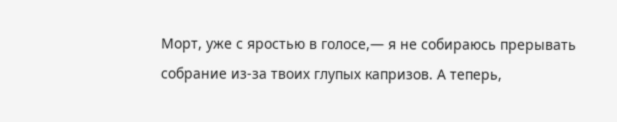Морт, уже с яростью в голосе,— я не собираюсь прерывать собрание из-за твоих глупых капризов. А теперь,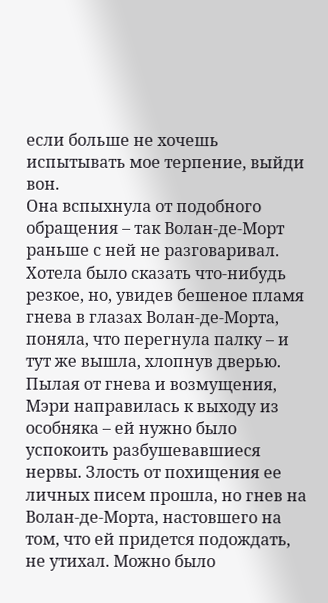если больше не хочешь испытывать мое терпение, выйди вон.
Она вспыхнула от подобного обращения – так Волан-де-Морт раньше с ней не разговаривал. Хотела было сказать что-нибудь резкое, но, увидев бешеное пламя гнева в глазах Волан-де-Морта, поняла, что перегнула палку – и тут же вышла, хлопнув дверью.
Пылая от гнева и возмущения, Мэри направилась к выходу из особняка – ей нужно было успокоить разбушевавшиеся нервы. Злость от похищения ее личных писем прошла, но гнев на Волан-де-Морта, настовшего на том, что ей придется подождать, не утихал. Можно было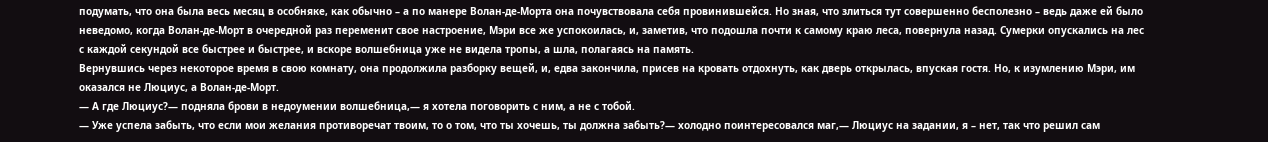подумать, что она была весь месяц в особняке, как обычно – а по манере Волан-де-Морта она почувствовала себя провинившейся. Но зная, что злиться тут совершенно бесполезно – ведь даже ей было неведомо, когда Волан-де-Морт в очередной раз переменит свое настроение, Мэри все же успокоилась, и, заметив, что подошла почти к самому краю леса, повернула назад. Сумерки опускались на лес с каждой секундой все быстрее и быстрее, и вскоре волшебница уже не видела тропы, а шла, полагаясь на память.
Вернувшись через некоторое время в свою комнату, она продолжила разборку вещей, и, едва закончила, присев на кровать отдохнуть, как дверь открылась, впуская гостя. Но, к изумлению Мэри, им оказался не Люциус, а Волан-де-Морт.
— А где Люциус?— подняла брови в недоумении волшебница,— я хотела поговорить с ним, а не с тобой.
— Уже успела забыть, что если мои желания противоречат твоим, то о том, что ты хочешь, ты должна забыть?— холодно поинтересовался маг,— Люциус на задании, я – нет, так что решил сам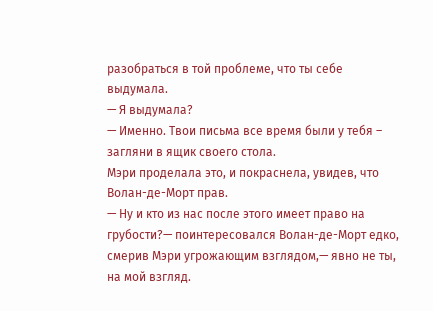разобраться в той проблеме, что ты себе выдумала.
— Я выдумала?
— Именно. Твои письма все время были у тебя – загляни в ящик своего стола.
Мэри проделала это, и покраснела, увидев, что Волан-де-Морт прав.
— Ну и кто из нас после этого имеет право на грубости?— поинтересовался Волан-де-Морт едко, смерив Мэри угрожающим взглядом,— явно не ты, на мой взгляд.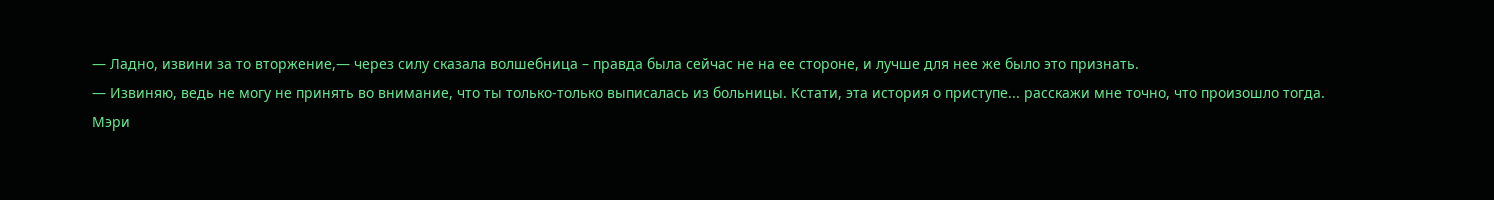— Ладно, извини за то вторжение,— через силу сказала волшебница – правда была сейчас не на ее стороне, и лучше для нее же было это признать.
— Извиняю, ведь не могу не принять во внимание, что ты только-только выписалась из больницы. Кстати, эта история о приступе... расскажи мне точно, что произошло тогда.
Мэри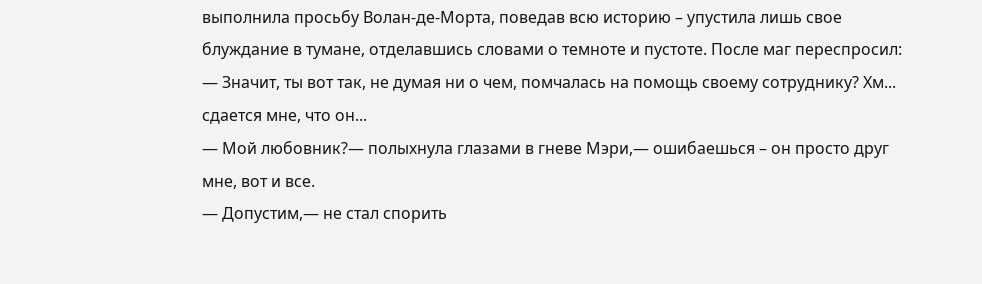выполнила просьбу Волан-де-Морта, поведав всю историю – упустила лишь свое блуждание в тумане, отделавшись словами о темноте и пустоте. После маг переспросил:
— Значит, ты вот так, не думая ни о чем, помчалась на помощь своему сотруднику? Хм... сдается мне, что он...
— Мой любовник?— полыхнула глазами в гневе Мэри,— ошибаешься – он просто друг мне, вот и все.
— Допустим,— не стал спорить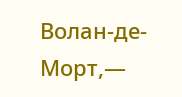Волан-де-Морт,—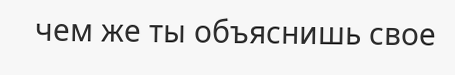чем же ты объяснишь свое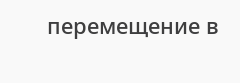перемещение в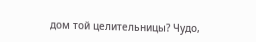дом той целительницы? Чудо,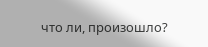что ли, произошло?